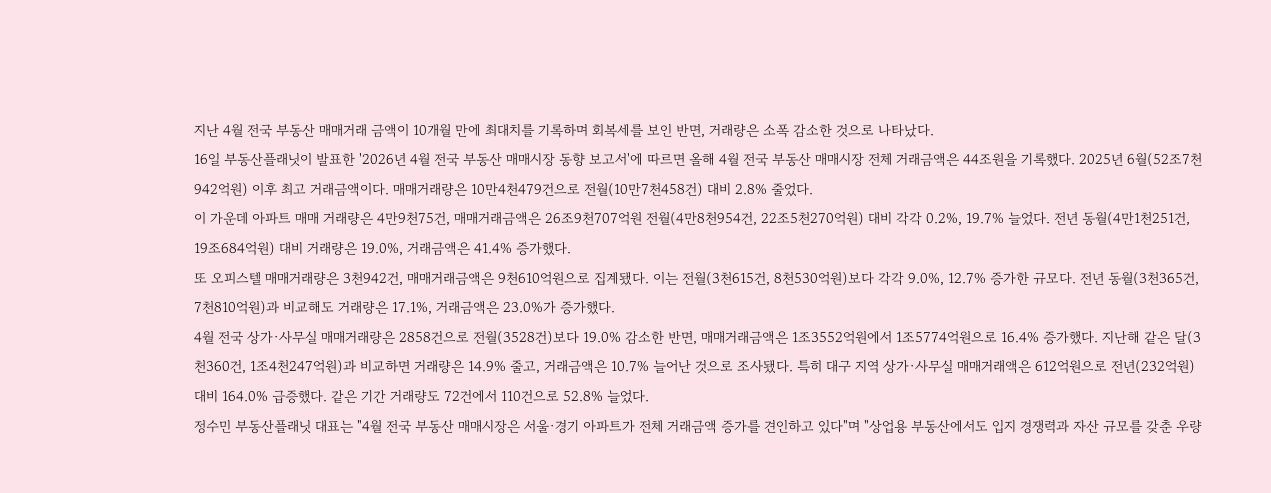지난 4월 전국 부동산 매매거래 금액이 10개월 만에 최대치를 기록하며 회복세를 보인 반면, 거래량은 소폭 감소한 것으로 나타났다.
16일 부동산플래닛이 발표한 '2026년 4월 전국 부동산 매매시장 동향 보고서'에 따르면 올해 4월 전국 부동산 매매시장 전체 거래금액은 44조원을 기록했다. 2025년 6월(52조7천942억원) 이후 최고 거래금액이다. 매매거래량은 10만4천479건으로 전월(10만7천458건) 대비 2.8% 줄었다.
이 가운데 아파트 매매 거래량은 4만9천75건, 매매거래금액은 26조9천707억원 전월(4만8천954건, 22조5천270억원) 대비 각각 0.2%, 19.7% 늘었다. 전년 동월(4만1천251건, 19조684억원) 대비 거래량은 19.0%, 거래금액은 41.4% 증가했다.
또 오피스텔 매매거래량은 3천942건, 매매거래금액은 9천610억원으로 집계됐다. 이는 전월(3천615건, 8천530억원)보다 각각 9.0%, 12.7% 증가한 규모다. 전년 동월(3천365건, 7천810억원)과 비교해도 거래량은 17.1%, 거래금액은 23.0%가 증가했다.
4월 전국 상가·사무실 매매거래량은 2858건으로 전월(3528건)보다 19.0% 감소한 반면, 매매거래금액은 1조3552억원에서 1조5774억원으로 16.4% 증가했다. 지난해 같은 달(3천360건, 1조4천247억원)과 비교하면 거래량은 14.9% 줄고, 거래금액은 10.7% 늘어난 것으로 조사됐다. 특히 대구 지역 상가·사무실 매매거래액은 612억원으로 전년(232억원) 대비 164.0% 급증했다. 같은 기간 거래량도 72건에서 110건으로 52.8% 늘었다.
정수민 부동산플래닛 대표는 "4월 전국 부동산 매매시장은 서울·경기 아파트가 전체 거래금액 증가를 견인하고 있다"며 "상업용 부동산에서도 입지 경쟁력과 자산 규모를 갖춘 우량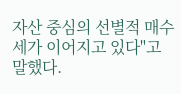자산 중심의 선별적 매수세가 이어지고 있다"고 말했다.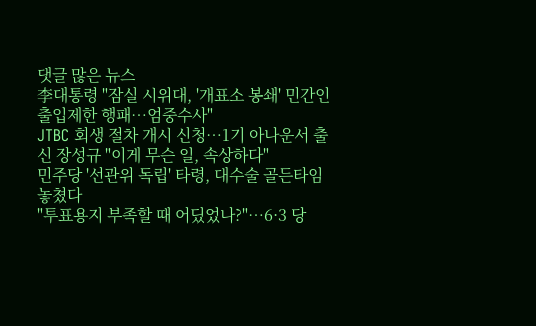댓글 많은 뉴스
李대통령 "잠실 시위대, '개표소 봉쇄' 민간인 출입제한 행패…엄중수사"
JTBC 회생 절차 개시 신청…1기 아나운서 출신 장성규 "이게 무슨 일, 속상하다"
민주당 '선관위 독립' 타령, 대수술 골든타임 놓쳤다
"투표용지 부족할 때 어딨었나?"…6·3 당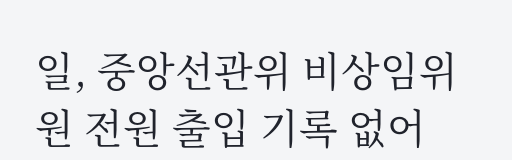일, 중앙선관위 비상임위원 전원 출입 기록 없어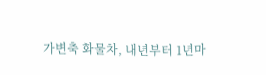가변축 화물차, 내년부터 1년마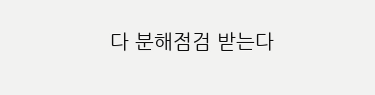다 분해점검 받는다